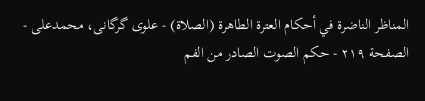المناظر الناضرة في أحکام العترة الطاهرة (الصلاة) - علوی گرگانی، محمدعلی - الصفحة ٢١٩ - حكم الصوت الصادر من الفم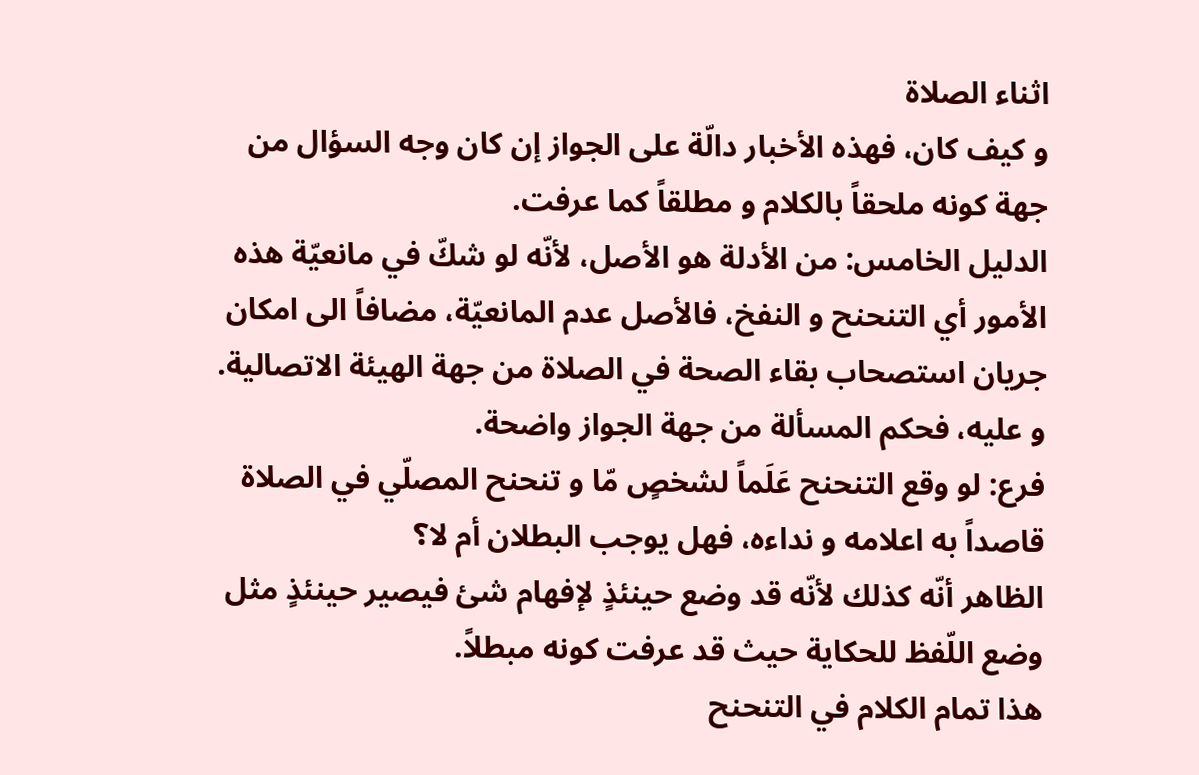اثناء الصلاة
و كيف كان، فهذه الأخبار دالّة على الجواز إن كان وجه السؤال من جهة كونه ملحقاً بالكلام و مطلقاً كما عرفت.
الدليل الخامس: من الأدلة هو الأصل، لأنّه لو شكّ في مانعيّة هذه الأمور أي التنحنح و النفخ، فالأصل عدم المانعيّة، مضافاً الى امكان جريان استصحاب بقاء الصحة في الصلاة من جهة الهيئة الاتصالية.
و عليه، فحكم المسألة من جهة الجواز واضحة.
فرع: لو وقع التنحنح عَلَماً لشخصٍ مّا و تنحنح المصلّي في الصلاة قاصداً به اعلامه و نداءه، فهل يوجب البطلان أم لا؟
الظاهر أنّه كذلك لأنّه قد وضع حينئذٍ لإفهام شئ فيصير حينئذٍ مثل وضع اللّفظ للحكاية حيث قد عرفت كونه مبطلاً.
هذا تمام الكلام في التنحنح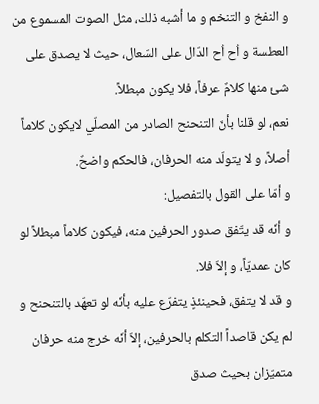و النفخ و التنخم و ما أشبه ذلك، مثل الصوت المسموع من العطسة و اُح اُح الدّال على السّعال، حيث لا يصدق على شئ منها كلامٌ عرفاً، فلا يكون مبطلاً.
نعم، لو قلنا بأنّ التنحنح الصادر من المصلّي لايكون كلاماً أصلاً، و لا يتولّد منه الحرفان، فالحكم واضحٌ.
و أمّا على القول بالتفصيل:
و أنّه قد يتّفق صدور الحرفين منه، فيكون كلاماً مبطلاً لو كان عمديّاً، و إلاّ فلا.
و قد لا يتفق، فحينئذٍ يتفرّع عليه بأنّه لو تعهّد بالتنحنح و لم يكن قاصداً التكلم بالحرفين، إلاّ أنّه خرج منه حرفان متميّزان بحيث صدق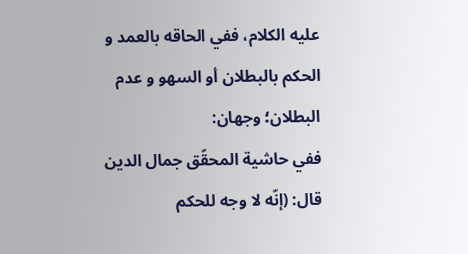عليه الكلام، ففي الحاقه بالعمد و الحكم بالبطلان أو السهو و عدم البطلان؛ وجهان:
ففي حاشية المحقّق جمال الدين قال: (إنّه لا وجه للحكم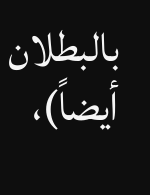بالبطلان أيضاً)،